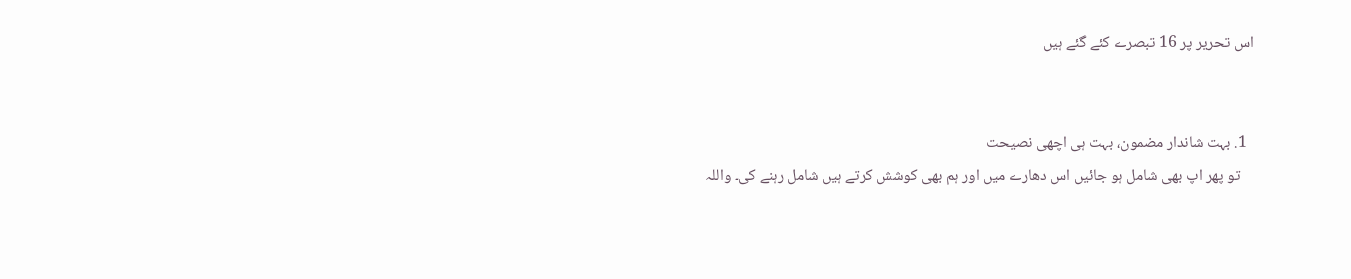اس تحریر پر 16 تبصرے کئے گئے ہیں


  1. بہت شاندار مضمون، بہت ہی اچھی نصیحت
    تو پھر اپ بھی شامل ہو جائیں اس دھارے میں اور ہم بھی کوشش کرتے ہیں شامل رہنے کی۔ واللہ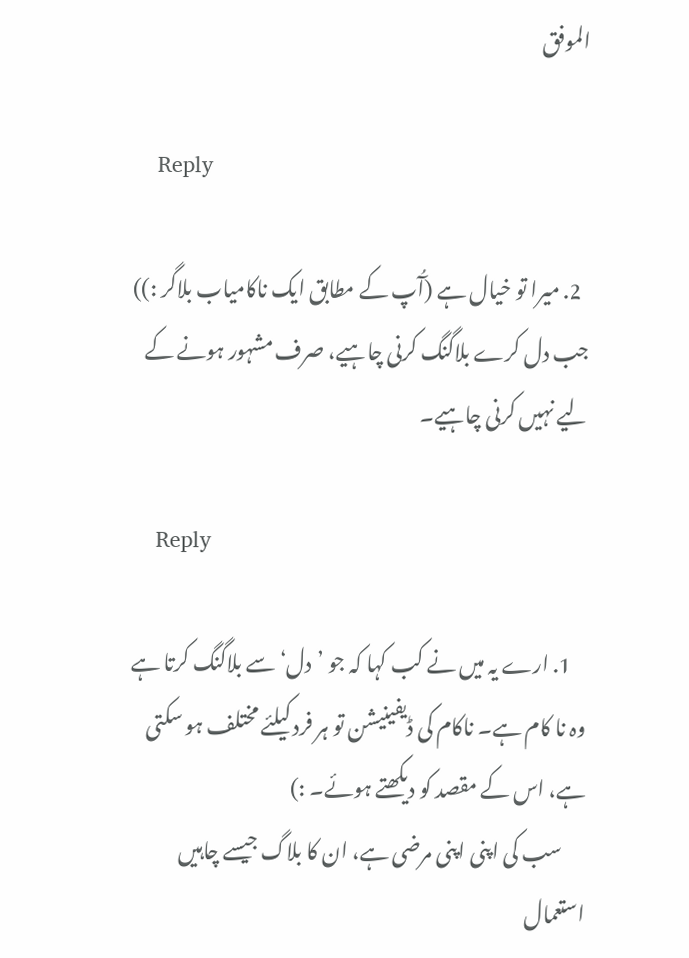الموفق

    Reply

  2. میرا تو خیال ہے (آُپ کے مطابق ایک ناکامیاب بلاگر :)) جب دل کرے بلاگنگ کرنی چاہیے، صرف مشہور ہونے کے لیے نہیں کرنی چاہیے۔

    Reply

    1. ارے یہ میں نے کب کہا کہ جو ’دل‘ سے بلاگنگ کرتا ہے وہ نا کام ہے۔ ناکام کی ڈیفینیشن تو ہر فرد کیلئے مختلف ہو سکتی ہے، اس کے مقصد کو دیکھتے ہوئے۔ :)
      سب کی اپنی اپنی مرضی ہے، ان کا بلاگ جیسے چاہیں استعمال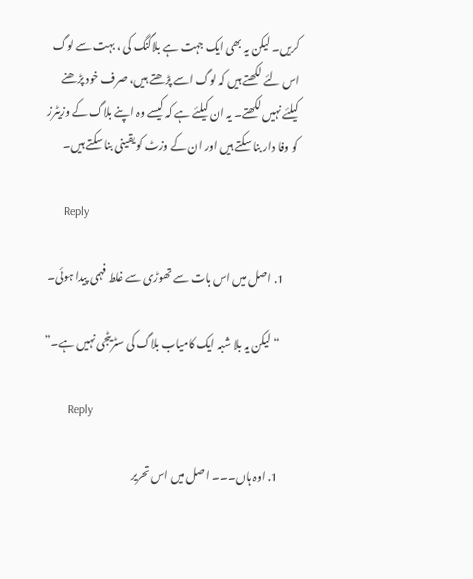کریں۔ لیکن یہ بھی ایک جہت ہے بلاگنگ کی ، بہت سے لوگ اس لئے لکھتے ہیں کہ لوگ اسے پڑھتے ہیں، صرف خود پڑھنے کیلئے نہیں لکھتے۔ یہ ان کیلئے ہے کہ کیسے وہ اپنے بلاگ کے وزیٹرز کو وفا دار بنا سکتے ہیں اور ان کے وزٹ کو یقینی بنا سکتے ہیں۔

      Reply

      1. اصل میں اس بات سے تھوڑی سے غلط فہمی پیدا ہوئی۔

        “لیکن یہ بلا شبہ ایک کامیاب بلاگ کی سٹریٹجی نہیں ہے۔”

        Reply

        1. اوہ ہاں۔۔۔ اصل میں اس تحریر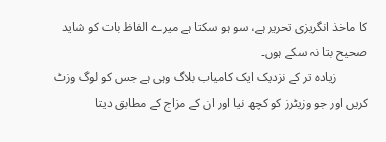کا ماخذ انگریزی تحریر ہے، سو ہو سکتا ہے میرے الفاظ بات کو شاید صحیح بتا نہ سکے ہوں۔
          زیادہ تر کے نزدیک ایک کامیاب بلاگ وہی ہے جس کو لوگ وزٹ کریں اور جو وزیٹرز کو کچھ نیا اور ان کے مزاج کے مطابق دیتا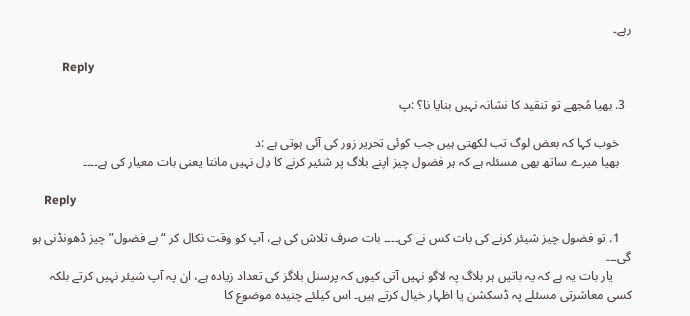رہے۔

          Reply

  3. بھیا مُجھے تو تنقید کا نشانہ نہیں بنایا نا؟ :پ

    خوب کہا کہ بعض لوگ تب لکھتی ہیں جب کوئی تحریر زور کی آئی ہوتی ہے :د
    بھیا میرے ساتھ بھی مسئلہ ہے کہ ہر فضول چیز اپنے بلاگ پر شئیر کرنے کا دِل نہیں مانتا یعنی بات معیار کی ہے۔۔۔۔

    Reply

    1. تو فضول چیز شیئر کرنے کی بات کس نے کی۔۔۔۔ بات صرف تلاش کی ہے، آپ کو وقت نکال کر “بے فضول” چیز ڈھونڈنی ہو گی۔۔۔
      یار بات یہ ہے کہ یہ باتیں ہر بلاگ پہ لاگو نہیں آتی کیوں کہ پرسنل بلاگز کی تعداد زیادہ ہے، ان پہ آپ شیئر نہیں کرتے بلکہ کسی معاشرتی مسئلے پہ ڈسکشن یا اظہار خیال کرتے ہیں۔ اس کیلئے چنیدہ موضوع کا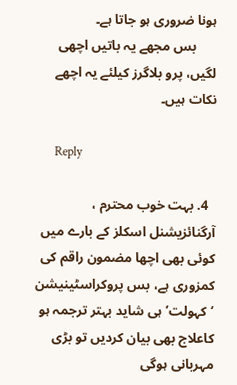ہونا ضروری ہو جاتا ہے۔
      بس مجھے یہ باتیں اچھی لگیں، پرو بلاگرز کیلئے یہ اچھے نکات ہیں۔

      Reply

  4. بہت خوب محترم ، آرگنائزیشنل اسکلز کے بارے میں کوئی بھی اچھا مضمون راقم کی کمزوری ہے، بس پروکراسٹینیشن ‘کہولت’ ہی شاید بہتر ترجمہ ہو کاعلاج بھی بیان کردیں تو بڑی مہربانی ہوگی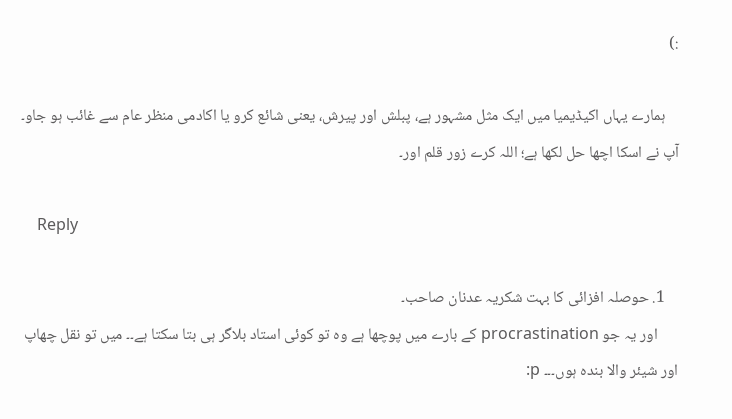:)

    ہمارے یہاں اکیڈیمیا میں ایک مثل مشہور ہے، پبلش اور پیرش، یعنی شائع کرو یا اکادمی منظر عام سے غائب ہو جاو۔ آپ نے اسکا اچھا حل لکھا ہے؛ اللہ کرے زور قلم اور۔

    Reply

    1. حوصلہ افزائی کا بہت شکریہ عدنان صاحب۔
      اور یہ جو procrastination کے بارے میں پوچھا ہے وہ تو کوئی استاد بلاگر ہی بتا سکتا ہے۔۔ میں تو نقل چھاپ اور شیئر والا بندہ ہوں۔۔۔ p: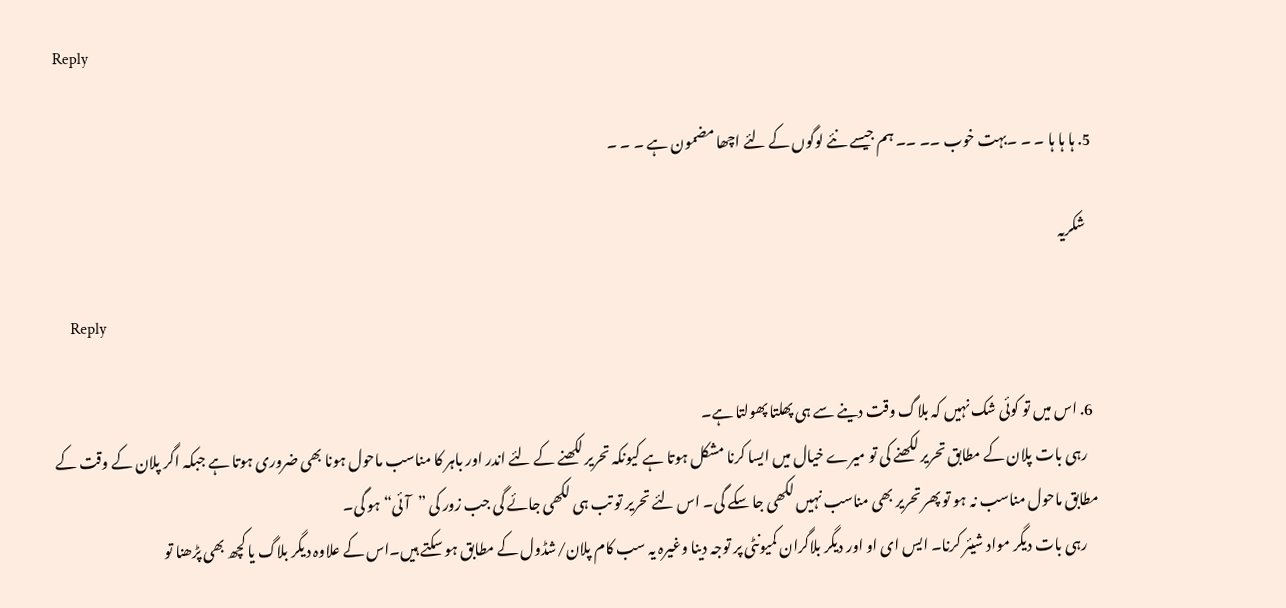Reply

  5. ہا ہا ہا ۔ ۔ ۔بہت خوب ۔۔ ۔۔ ہم جیسے نئے لوگوں کے لئے اچھا مضمون ہے ۔ ۔ ۔

    شکریہ

    Reply

  6. اس میں تو کوئی شک نہیں کہ بلاگ وقت دینے سے ہی پھلتا پھولتا ہے۔
    رہی بات پلان کے مطابق تحریر لکھنے کی تو میرے خیال میں ایسا کرنا مشکل ہوتا ہے کیونکہ تحریر لکھنے کے لئے اندر اور باہر کا مناسب ماحول ہونا بھی ضروری ہوتا ہے جبکہ اگر پلان کے وقت کے مطابق ماحول مناسب نہ ہو تو پھر تحریر بھی مناسب نہیں لکھی جا سکے گی۔ اس لئے تحریر تو تب ہی لکھی جائے گی جب زور کی ”آئی“ ہو گی۔
    رہی بات دیگر مواد شیئر کرنا۔ ایس ای او اور دیگر بلاگران کمیونٹی پر توجہ دینا وغیرہ یہ سب کام پلان/شڈول کے مطابق ہو سکتے ہیں۔اس کے علاوہ دیگر بلاگ یا کچھ بھی پڑھنا تو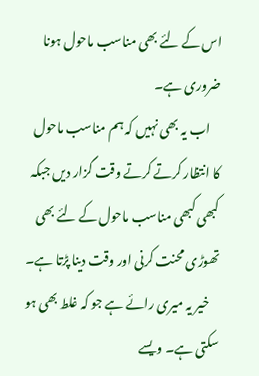اس کے لئے بھی مناسب ماحول ہونا ضروری ہے۔
    اب یہ بھی نہیں کہ ہم مناسب ماحول کا انتظار کرتے کرتے وقت گزار دیں جبکہ کبھی کبھی مناسب ماحول کے لئے بھی تھوڑی محنت کرنی اور وقت دینا پڑتا ہے۔
    خیر یہ میری رائے ہے جو کہ غلط بھی ہو سکتی ہے۔ ویسے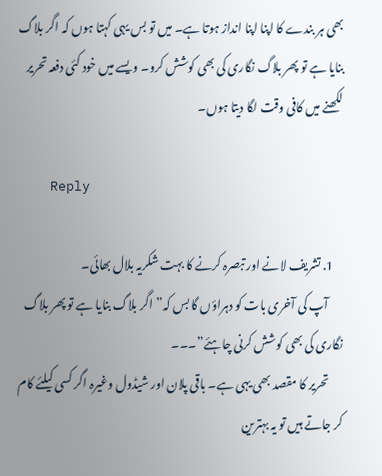بھی ہر بندے کا اپنا اپنا انداز ہوتا ہے۔ میں تو بس یہی کہتا ہوں کہ اگر بلاگ بنایا ہے تو پھر بلاگ نگاری کی بھی کوشش کرو۔ ویسے میں خود کئی دفعہ تحریر لکھنے میں کافی وقت لگا دیتا ہوں۔

    Reply

    1. تشریف لانے اور تبصرہ کرنے کا بہت شکریہ بلال بھائی۔
      آپ کی آخری بات کو دہراؤں گا بس کہ”اگر بلاگ بنایا ہے تو پھر بلاگ نگاری کی بھی کوشش کرنی چاہئے”۔۔۔
      تحریر کا مقصد بھی یہی ہے۔ باقی پلان اور شیڈول وغیرہ اگر کسی کیلئے کام کر جاتے ہیں تو یہ بہترین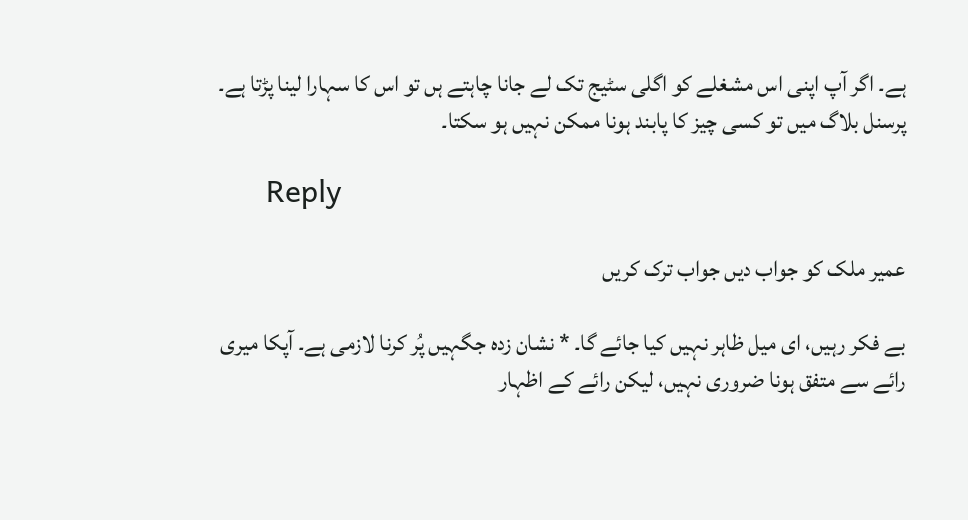ہے۔ اگر آپ اپنی اس مشغلے کو اگلی سٹیج تک لے جانا چاہتے ہں تو اس کا سہارا لینا پڑتا ہے۔ پرسنل بلاگ میں تو کسی چیز کا پابند ہونا ممکن نہیں ہو سکتا۔

      Reply

عمیر ملک کو جواب دیں جواب ترک کریں

بے فکر رہیں، ای میل ظاہر نہیں کیا جائے گا۔ * نشان زدہ جگہیں پُر کرنا لازمی ہے۔ آپکا میری رائے سے متفق ہونا ضروری نہیں، لیکن رائے کے اظہار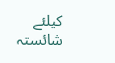کیلئے شائستہ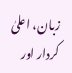زبان، اعلیٰ کردار اور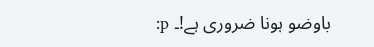باوضو ہونا ضروری ہے!۔ p: